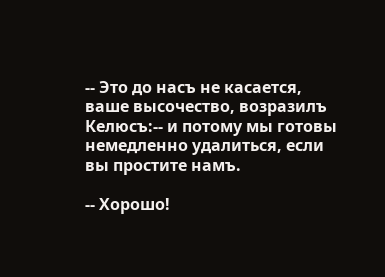-- Это до насъ не касается, ваше высочество, возразилъ Келюсъ:-- и потому мы готовы немедленно удалиться, если вы простите намъ.

-- Хорошо!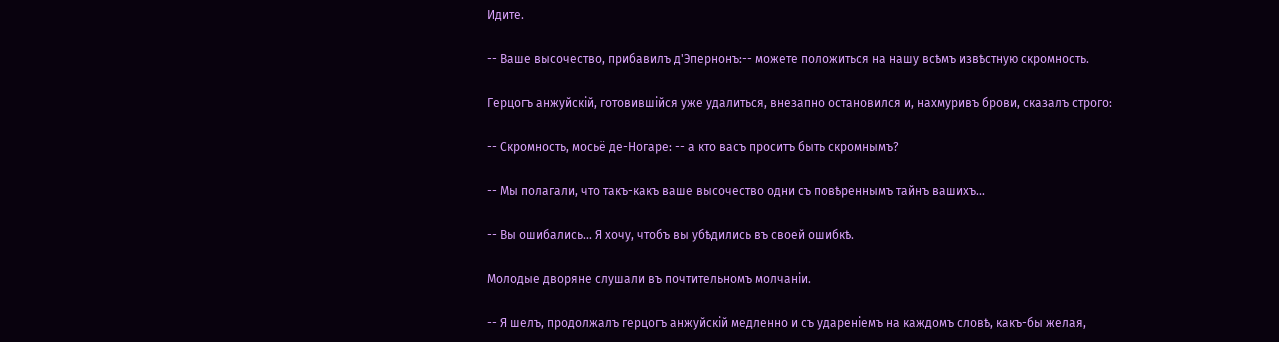Идите.

-- Ваше высочество, прибавилъ д'Эпернонъ:-- можете положиться на нашу всѣмъ извѣстную скромность.

Герцогъ анжуйскій, готовившійся уже удалиться, внезапно остановился и, нахмуривъ брови, сказалъ строго:

-- Скромность, мосьё де-Ногаре: -- а кто васъ проситъ быть скромнымъ?

-- Мы полагали, что такъ-какъ ваше высочество одни съ повѣреннымъ тайнъ вашихъ...

-- Вы ошибались... Я хочу, чтобъ вы убѣдились въ своей ошибкѣ.

Молодые дворяне слушали въ почтительномъ молчаніи.

-- Я шелъ, продолжалъ герцогъ анжуйскій медленно и съ удареніемъ на каждомъ словѣ, какъ-бы желая,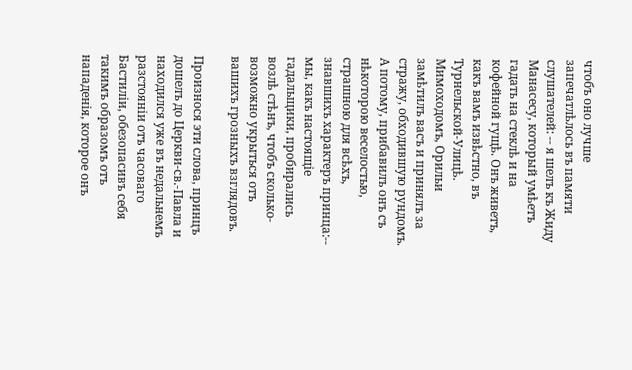чтобъ оно лучше запечатлѣлось въ памяти слушателей: -- я шелъ къ Жиду Манасесу, который умѣетъ гадать на стеклѣ и на кофейной гущѣ. Онъ живетъ, какъ вамъ извѣстно, въ Турнельской-Улицѣ. Мимоходомъ, Орильи замѣтилъ васъ и принялъ за стражу, обходившую рундомъ. А потому, прибавилъ онъ съ нѣкоторою веселостью, страшною для всѣхъ, знавшихъ характеръ принца:-- мы, какъ настоящіе гадальщики, пробирались возлѣ стѣнъ, чтобъ сколько-возможно укрыться отъ вашихъ грозныхъ взглядовъ.

Произнося эти слова, принцъ дошелъ до Церкви-св.-Павла и находился уже въ недальнемъ разстояніи отъ часоваго Бастиліи, обезопасивъ себя такимъ образомъ отъ нападенія, которое онъ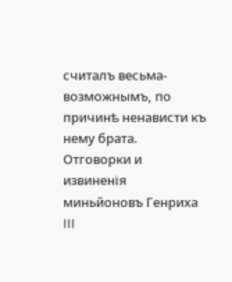считалъ весьма-возможнымъ, по причинѣ ненависти къ нему брата. Отговорки и извиненія миньйоновъ Генриха III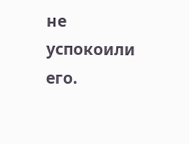не успокоили его.